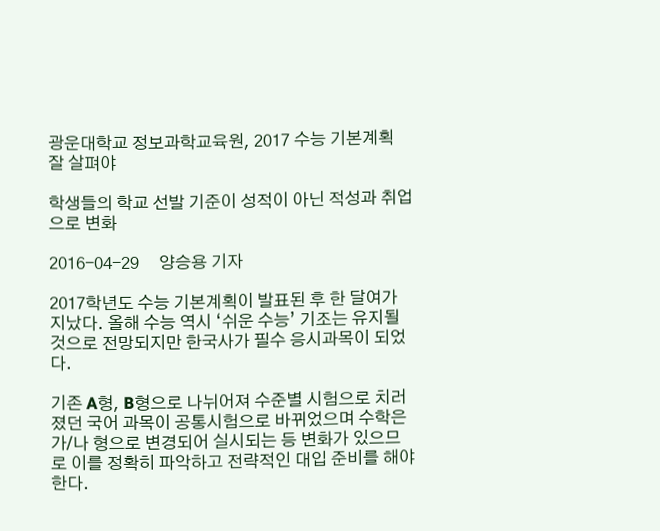광운대학교 정보과학교육원, 2017 수능 기본계획 잘 살펴야

학생들의 학교 선발 기준이 성적이 아닌 적성과 취업으로 변화

2016-04-29     양승용 기자

2017학년도 수능 기본계획이 발표된 후 한 달여가 지났다. 올해 수능 역시 ‘쉬운 수능’ 기조는 유지될 것으로 전망되지만 한국사가 필수 응시과목이 되었다.

기존 A형, B형으로 나뉘어져 수준별 시험으로 치러졌던 국어 과목이 공통시험으로 바뀌었으며 수학은 가/나 형으로 변경되어 실시되는 등 변화가 있으므로 이를 정확히 파악하고 전략적인 대입 준비를 해야 한다.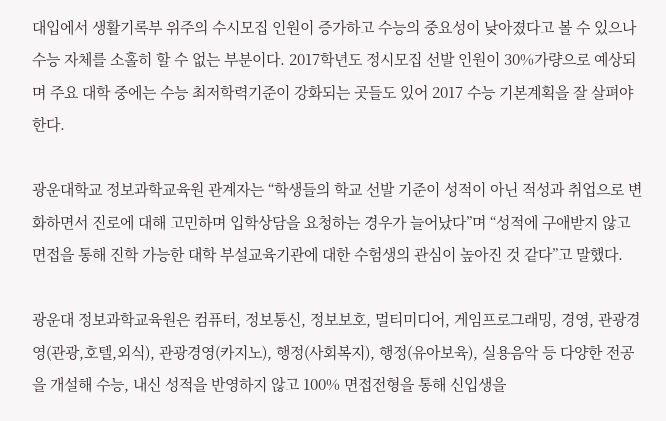대입에서 생활기록부 위주의 수시모집 인원이 증가하고 수능의 중요성이 낮아졌다고 볼 수 있으나 수능 자체를 소홀히 할 수 없는 부분이다. 2017학년도 정시모집 선발 인원이 30%가량으로 예상되며 주요 대학 중에는 수능 최저학력기준이 강화되는 곳들도 있어 2017 수능 기본계획을 잘 살펴야 한다.

광운대학교 정보과학교육원 관계자는 “학생들의 학교 선발 기준이 성적이 아닌 적성과 취업으로 변화하면서 진로에 대해 고민하며 입학상담을 요청하는 경우가 늘어났다”며 “성적에 구애받지 않고 면접을 통해 진학 가능한 대학 부설교육기관에 대한 수험생의 관심이 높아진 것 같다”고 말했다.

광운대 정보과학교육원은 컴퓨터, 정보통신, 정보보호, 멀티미디어, 게임프로그래밍, 경영, 관광경영(관광,호텔,외식), 관광경영(카지노), 행정(사회복지), 행정(유아보육), 실용음악 등 다양한 전공을 개설해 수능, 내신 성적을 반영하지 않고 100% 면접전형을 통해 신입생을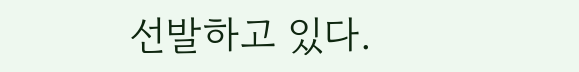선발하고 있다.